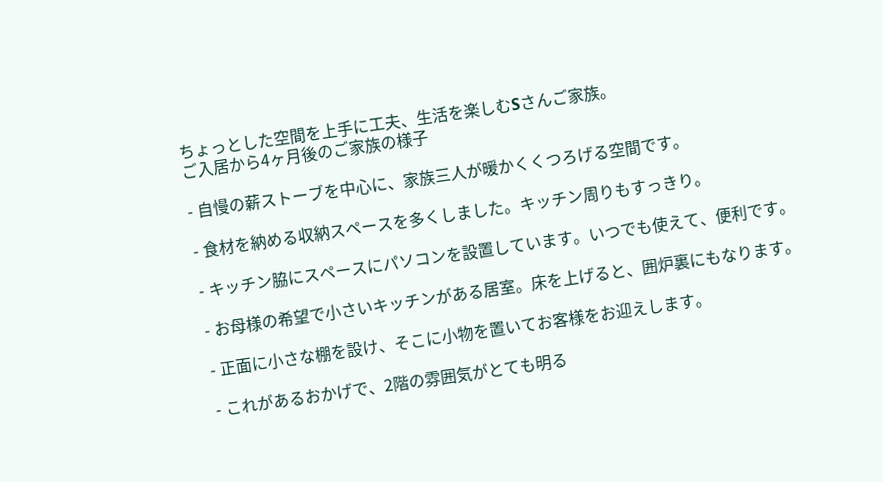ちょっとした空間を上手に工夫、生活を楽しむSさんご家族。
ご入居から4ヶ月後のご家族の様子

- 自慢の薪ストーブを中心に、家族三人が暖かくくつろげる空間です。

- 食材を納める収納スペースを多くしました。キッチン周りもすっきり。

- キッチン脇にスペースにパソコンを設置しています。いつでも使えて、便利です。

- お母様の希望で小さいキッチンがある居室。床を上げると、囲炉裏にもなります。

- 正面に小さな棚を設け、そこに小物を置いてお客様をお迎えします。

- これがあるおかげで、2階の雰囲気がとても明る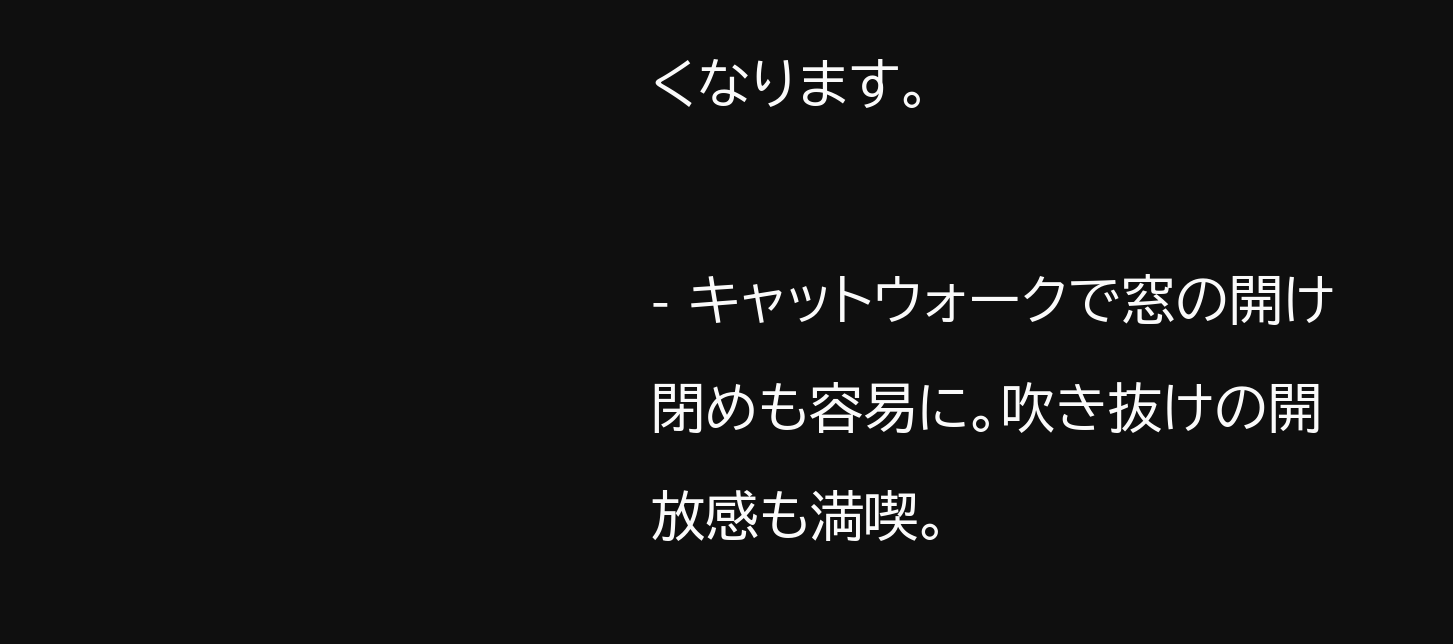くなります。

- キャットウォークで窓の開け閉めも容易に。吹き抜けの開放感も満喫。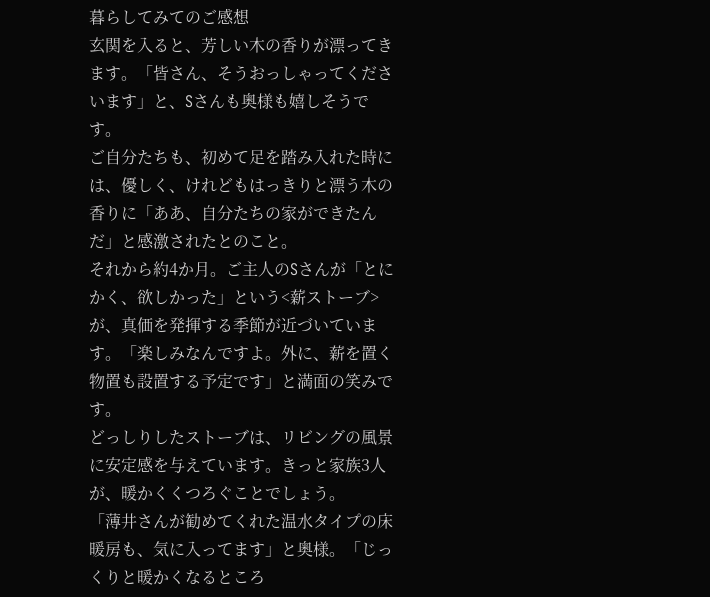暮らしてみてのご感想
玄関を入ると、芳しい木の香りが漂ってきます。「皆さん、そうおっしゃってくださいます」と、Sさんも奥様も嬉しそうです。
ご自分たちも、初めて足を踏み入れた時には、優しく、けれどもはっきりと漂う木の香りに「ああ、自分たちの家ができたんだ」と感激されたとのこと。
それから約4か月。ご主人のSさんが「とにかく、欲しかった」という<薪ストーブ>が、真価を発揮する季節が近づいています。「楽しみなんですよ。外に、薪を置く物置も設置する予定です」と満面の笑みです。
どっしりしたストーブは、リビングの風景に安定感を与えています。きっと家族3人が、暖かくくつろぐことでしょう。
「薄井さんが勧めてくれた温水タイプの床暖房も、気に入ってます」と奥様。「じっくりと暖かくなるところ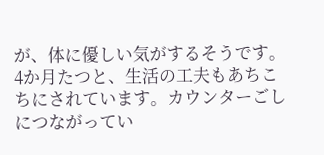が、体に優しい気がするそうです。
4か月たつと、生活の工夫もあちこちにされています。カウンターごしにつながってい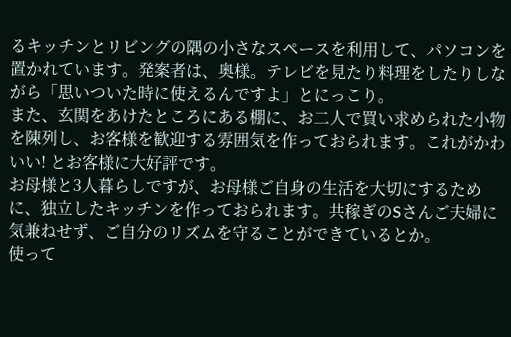るキッチンとリビングの隅の小さなスペースを利用して、パソコンを置かれています。発案者は、奥様。テレビを見たり料理をしたりしながら「思いついた時に使えるんですよ」とにっこり。
また、玄関をあけたところにある棚に、お二人で買い求められた小物を陳列し、お客様を歓迎する雰囲気を作っておられます。これがかわいい! とお客様に大好評です。
お母様と3人暮らしですが、お母様ご自身の生活を大切にするために、独立したキッチンを作っておられます。共稼ぎのSさんご夫婦に気兼ねせず、ご自分のリズムを守ることができているとか。
使って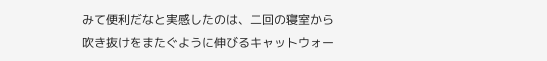みて便利だなと実感したのは、二回の寝室から吹き抜けをまたぐように伸びるキャットウォー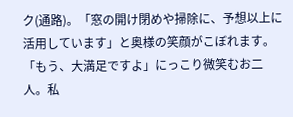ク(通路)。「窓の開け閉めや掃除に、予想以上に活用しています」と奥様の笑顔がこぼれます。
「もう、大満足ですよ」にっこり微笑むお二人。私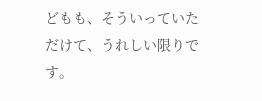どもも、そういっていただけて、うれしい限りです。